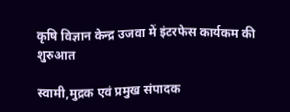कृषि विज्ञान केन्द्र उजवा में इंटरफेस कार्यकम की शुरुआत

स्वामी,मुद्रक एवं प्रमुख संपादक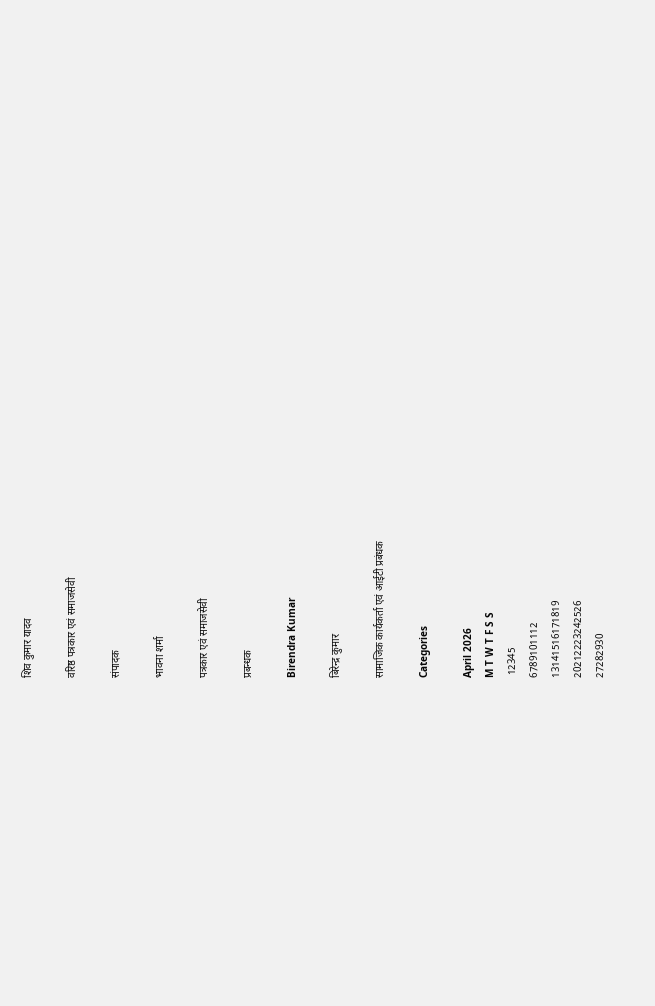शिव कुमार यादव

वरिष्ठ पत्रकार एवं समाजसेवी

संपादक

भावना शर्मा

पत्रकार एवं समाजसेवी

प्रबन्धक

Birendra Kumar

बिरेन्द्र कुमार

सामाजिक कार्यकर्ता एवं आईटी प्रबंधक

Categories

April 2026
M T W T F S S
 12345
6789101112
13141516171819
20212223242526
27282930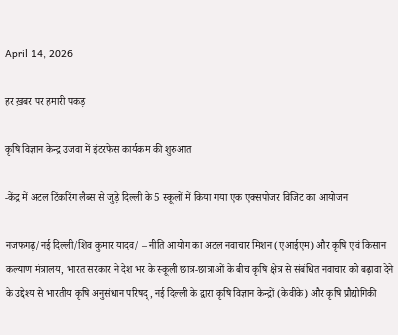April 14, 2026

हर ख़बर पर हमारी पकड़

कृषि विज्ञान केन्द्र उजवा में इंटरफेस कार्यकम की शुरुआत

-केंद्र में अटल टिंकरिंग लैब्स से जुड़े दिल्ली के 5 स्कूलों में किया गया एक एक्सपोजर विजिट का आयोजन

नजफगढ़/नई दिल्ली/शिव कुमार यादव/ – नीति आयोग का अटल नवाचार मिशन (एआईएम) और कृषि एवं किसान कल्याण मंत्रालय, भारत सरकार ने देश भर के स्कूली छात्र-छात्राओं के बीच कृषि क्षेत्र से संबंधित नवाचार को बढ़ावा देने के उद्देश्य से भारतीय कृषि अनुसंधान परिषद्, नई दिल्ली के द्वारा कृषि विज्ञान केन्द्रों (केवीके) और कृषि प्रौद्योगिकी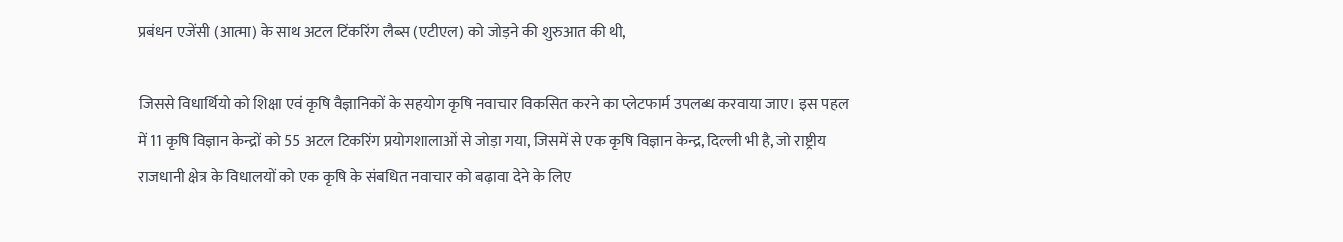प्रबंधन एजेंसी (आत्मा) के साथ अटल टिंकरिंग लैब्स (एटीएल) को जोड़ने की शुरुआत की थी,

जिससे विधार्थियो को शिक्षा एवं कृषि वैज्ञानिकों के सहयोग कृषि नवाचार विकसित करने का प्लेटफार्म उपलब्ध करवाया जाए। इस पहल में 11 कृषि विज्ञान केन्द्रों को 55 अटल टिकरिंग प्रयोगशालाओं से जोड़ा गया, जिसमें से एक कृषि विज्ञान केन्द्र, दिल्ली भी है, जो राष्ट्रीय राजधानी क्षेत्र के विधालयों को एक कृषि के संबधित नवाचार को बढ़ावा देने के लिए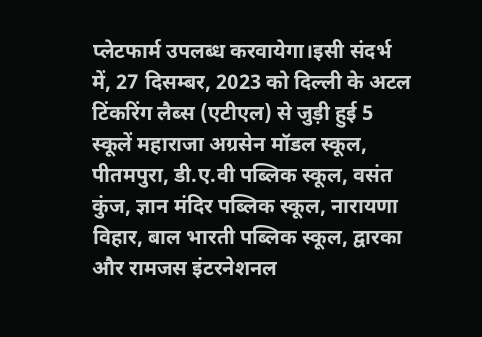प्लेटफार्म उपलब्ध करवायेगा।इसी संदर्भ में, 27 दिसम्बर, 2023 को दिल्ली के अटल टिंकरिंग लैब्स (एटीएल) से जुड़ी हुई 5 स्कूलें महाराजा अग्रसेन मॉडल स्कूल, पीतमपुरा, डी.ए.वी पब्लिक स्कूल, वसंत कुंज, ज्ञान मंदिर पब्लिक स्कूल, नारायणा विहार, बाल भारती पब्लिक स्कूल, द्वारका और रामजस इंटरनेशनल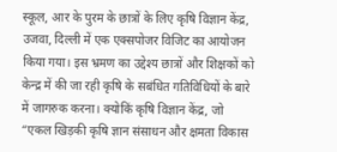स्कूल, आर के पुरम के छात्रों के लिए कृषि विज्ञान केंद्र, उजवा, दिल्ली में एक एक्सपोजर विजिट का आयोजन किया गया। इस भ्रमण का उद्देश्य छात्रों और शिक्षकों को केन्द्र में की जा रही कृषि के सबंधित गतिविधियों के बारे में जागरुक करना। क्योकिं कृषि विज्ञान केंद्र, जो “एकल खिड़की कृषि ज्ञान संसाधन और क्षमता विकास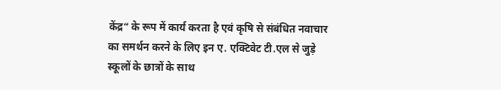केंद्र“ के रूप में कार्य करता है एवं कृषि से संबंधित नवाचार का समर्थन करने के लिए इन ए. एक्टिवेट टी.एल से जुड़े स्कूलों के छात्रों के साथ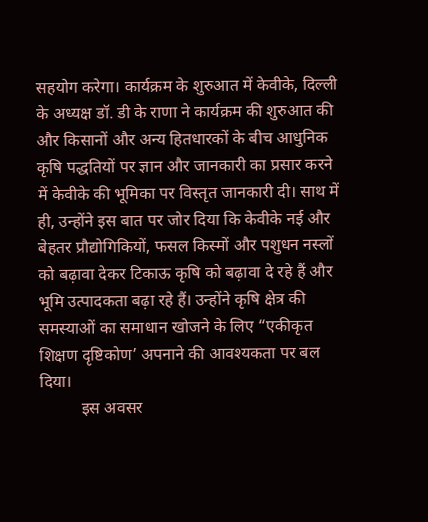सहयोग करेगा। कार्यक्रम के शुरुआत में केवीके, दिल्ली के अध्यक्ष डॉ. डी के राणा ने कार्यक्रम की शुरुआत की और किसानों और अन्य हितधारकों के बीच आधुनिक कृषि पद्धतियों पर ज्ञान और जानकारी का प्रसार करने में केवीके की भूमिका पर विस्तृत जानकारी दी। साथ में ही, उन्होंने इस बात पर जोर दिया कि केवीके नई और बेहतर प्रौद्योगिकियों, फसल किस्मों और पशुधन नस्लों को बढ़ावा देकर टिकाऊ कृषि को बढ़ावा दे रहे हैं और भूमि उत्पादकता बढ़ा रहे हैं। उन्होंने कृषि क्षेत्र की समस्याओं का समाधान खोजने के लिए “एकीकृत शिक्षण दृष्टिकोण’ अपनाने की आवश्यकता पर बल दिया।
          इस अवसर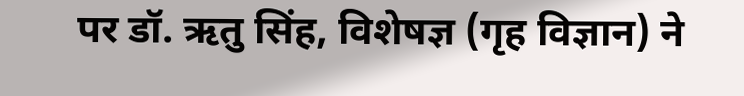पर डॉ. ऋतु सिंह, विशेषज्ञ (गृह विज्ञान) ने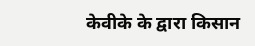केवीके के द्वारा किसान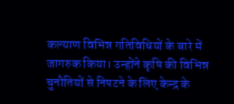कल्याण विभिन्न गतिविधियों के बारे में जागरुक किया। उन्होंने कृषि की विभिन्न चुनौतियों से निपटने के लिए केन्द्र के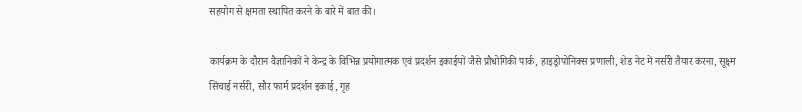सहयोग से क्षमता स्थापित करने के बारे में बात की।

कार्यक्रम के दौरान वैज्ञानिकों ने केन्द्र के विभिन्न प्रयोगात्मक एवं प्रदर्शन इकाईयों जैसे प्रौधोगिकी पार्क, हाइड्रोपोनिक्स प्रणाली, शेड नेट में नर्सरी तैयार करना, सूक्ष्म सिंचाई नर्सरी, सौर फार्म प्रदर्शन इकाई, गृह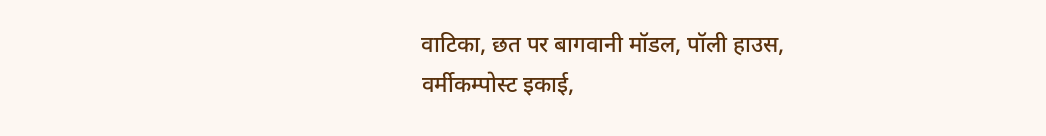वाटिका, छत पर बागवानी मॉडल, पॉली हाउस, वर्मीकम्पोस्ट इकाई,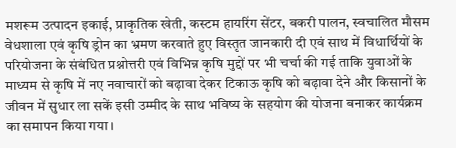मशरूम उत्पादन इकाई, प्राकृतिक खेती, कस्टम हायरिंग सेंटर, बकरी पालन, स्वचालित मौसम वेधशाला एवं कृषि ड्रोन का भ्रमण करवाते हुए विस्तृत जानकारी दी एवं साथ में विधार्थियों के परियोजना के संबंधित प्रश्नोत्तरी एवं विभिन्न कृषि मुद्दों पर भी चर्चा की गई ताकि युवाओं के माध्यम से कृषि में नए नवाचारों को बढ़ावा देकर टिकाऊ कृषि को बढ़ावा देने और किसानों के जीवन में सुधार ला सकें इसी उम्मीद के साथ भविष्य के सहयोग की योजना बनाकर कार्यक्रम का समापन किया गया।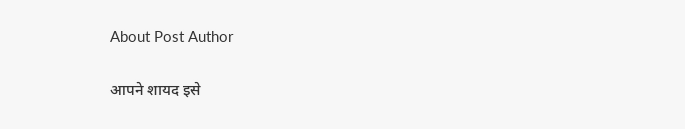About Post Author

आपने शायद इसे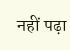नहीं पढ़ा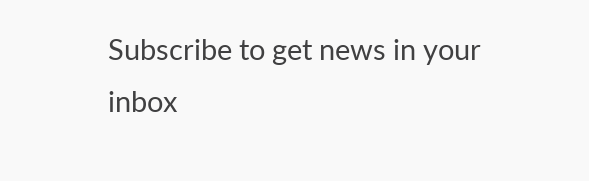Subscribe to get news in your inbox